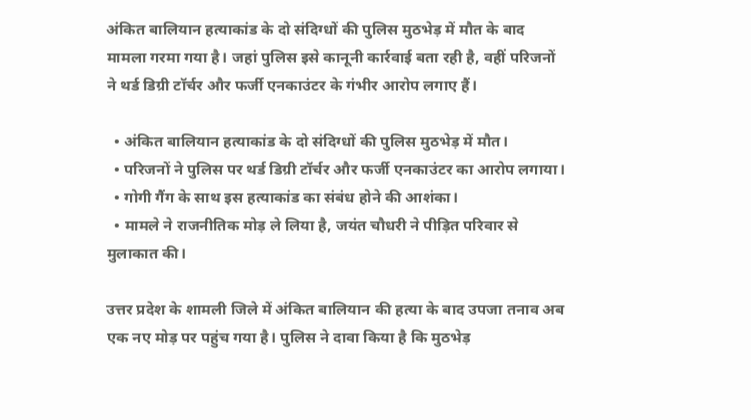अंकित बालियान हत्याकांड के दो संदिग्धों की पुलिस मुठभेड़ में मौत के बाद मामला गरमा गया है। जहां पुलिस इसे कानूनी कार्रवाई बता रही है, वहीं परिजनों ने थर्ड डिग्री टॉर्चर और फर्जी एनकाउंटर के गंभीर आरोप लगाए हैं।

  • अंकित बालियान हत्याकांड के दो संदिग्धों की पुलिस मुठभेड़ में मौत।
  • परिजनों ने पुलिस पर थर्ड डिग्री टॉर्चर और फर्जी एनकाउंटर का आरोप लगाया।
  • गोगी गैंग के साथ इस हत्याकांड का संबंध होने की आशंका।
  • मामले ने राजनीतिक मोड़ ले लिया है, जयंत चौधरी ने पीड़ित परिवार से मुलाकात की।

उत्तर प्रदेश के शामली जिले में अंकित बालियान की हत्या के बाद उपजा तनाव अब एक नए मोड़ पर पहुंच गया है। पुलिस ने दावा किया है कि मुठभेड़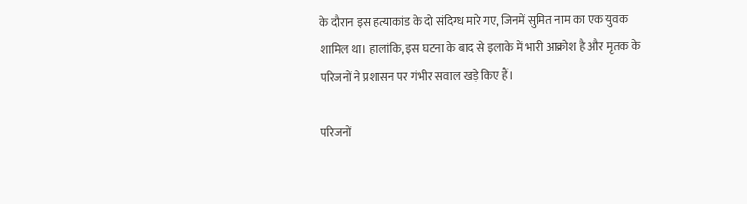के दौरान इस हत्याकांड के दो संदिग्ध मारे गए, जिनमें सुमित नाम का एक युवक शामिल था। हालांकि, इस घटना के बाद से इलाके में भारी आक्रोश है और मृतक के परिजनों ने प्रशासन पर गंभीर सवाल खड़े किए हैं।

परिजनों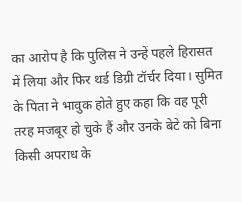का आरोप है कि पुलिस ने उन्हें पहले हिरासत में लिया और फिर थर्ड डिग्री टॉर्चर दिया। सुमित के पिता ने भावुक होते हुए कहा कि वह पूरी तरह मजबूर हो चुके हैं और उनके बेटे को बिना किसी अपराध के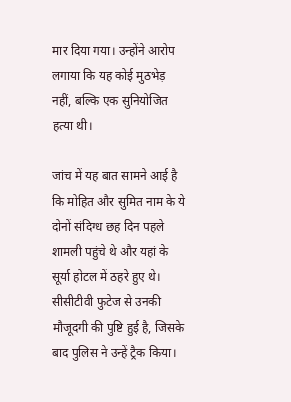मार दिया गया। उन्होंने आरोप लगाया कि यह कोई मुठभेड़ नहीं, बल्कि एक सुनियोजित हत्या थी।

जांच में यह बात सामने आई है कि मोहित और सुमित नाम के ये दोनों संदिग्ध छह दिन पहले शामली पहुंचे थे और यहां के सूर्या होटल में ठहरे हुए थे। सीसीटीवी फुटेज से उनकी मौजूदगी की पुष्टि हुई है, जिसके बाद पुलिस ने उन्हें ट्रैक किया।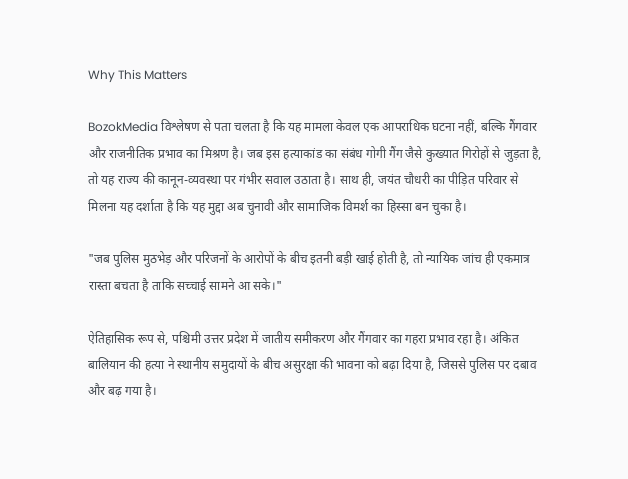Why This Matters

BozokMedia विश्लेषण से पता चलता है कि यह मामला केवल एक आपराधिक घटना नहीं, बल्कि गैंगवार और राजनीतिक प्रभाव का मिश्रण है। जब इस हत्याकांड का संबंध गोगी गैंग जैसे कुख्यात गिरोहों से जुड़ता है, तो यह राज्य की कानून-व्यवस्था पर गंभीर सवाल उठाता है। साथ ही, जयंत चौधरी का पीड़ित परिवार से मिलना यह दर्शाता है कि यह मुद्दा अब चुनावी और सामाजिक विमर्श का हिस्सा बन चुका है।

"जब पुलिस मुठभेड़ और परिजनों के आरोपों के बीच इतनी बड़ी खाई होती है, तो न्यायिक जांच ही एकमात्र रास्ता बचता है ताकि सच्चाई सामने आ सके।"

ऐतिहासिक रूप से, पश्चिमी उत्तर प्रदेश में जातीय समीकरण और गैंगवार का गहरा प्रभाव रहा है। अंकित बालियान की हत्या ने स्थानीय समुदायों के बीच असुरक्षा की भावना को बढ़ा दिया है, जिससे पुलिस पर दबाव और बढ़ गया है।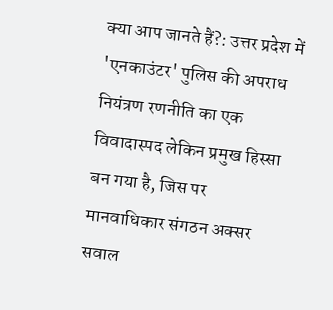क्या आप जानते हैं?: उत्तर प्रदेश में 'एनकाउंटर' पुलिस की अपराध नियंत्रण रणनीति का एक विवादास्पद लेकिन प्रमुख हिस्सा बन गया है, जिस पर मानवाधिकार संगठन अक्सर सवाल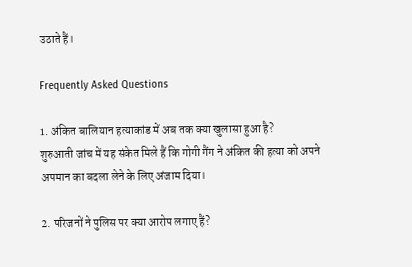उठाते हैं।

Frequently Asked Questions

1. अंकित बालियान हत्याकांड में अब तक क्या खुलासा हुआ है?
शुरुआती जांच में यह संकेत मिले हैं कि गोगी गैंग ने अंकित की हत्या को अपने अपमान का बदला लेने के लिए अंजाम दिया।

2. परिजनों ने पुलिस पर क्या आरोप लगाए हैं?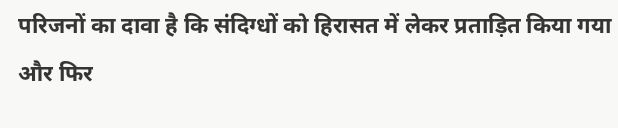परिजनों का दावा है कि संदिग्धों को हिरासत में लेकर प्रताड़ित किया गया और फिर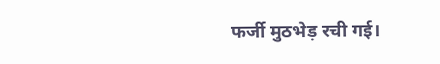फर्जी मुठभेड़ रची गई।